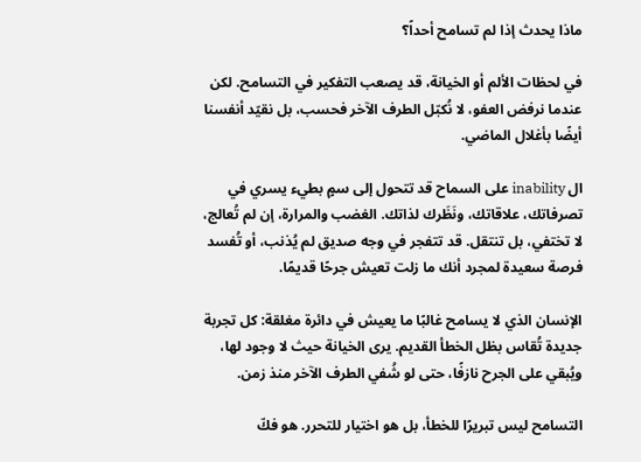ماذا يحدث إذا لم تسامح أحداً؟

في لحظات الألم أو الخيانة، قد يصعب التفكير في التسامح. لكن عندما نرفض العفو، لا نُكبّل الطرف الآخر فحسب، بل نقيّد أنفسنا أيضًا بأغلال الماضي.

ال inability على السماح قد تتحول إلى سمٍ بطيء يسري في تصرفاتك، علاقاتك، ونَظَرك لذاتك. الغضب والمرارة، إن لم تُعالج، لا تختفي، بل تنتقل. قد تتفجر في وجه صديق لم يُذنب، أو تُفسد فرصة سعيدة لمجرد أنك ما زلت تعيش جرحًا قديمًا.

الإنسان الذي لا يسامح غالبًا ما يعيش في دائرة مغلقة: كل تجربة جديدة تُقاس بظل الخطأ القديم. يرى الخيانة حيث لا وجود لها، ويُبقي على الجرح نازفًا، حتى لو شُفي الطرف الآخر منذ زمن.

التسامح ليس تبريرًا للخطأ، بل هو اختيار للتحرر. هو فكّ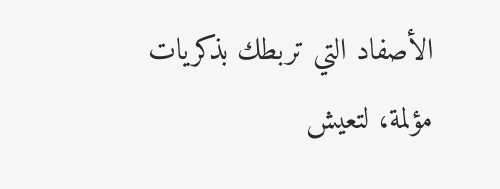الأصفاد التي تربطك بذكريات مؤلمة، لتعيش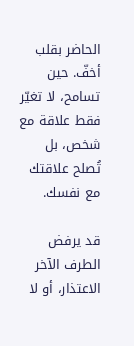الحاضر بقلب أخفّ. حين تسامح، لا تغيّر فقط علاقة مع شخص، بل تُصلح علاقتك مع نفسك.

قد يرفض الطرف الآخر الاعتذار، أو لا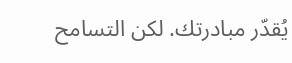يُقدّر مبادرتك. لكن التسامح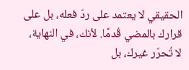الحقيقي لا يعتمد على ردّ فعله، بل على قرارك بالمضي قُدمًا. لأنك، في النهاية، لا تُحرّر غيرك، بل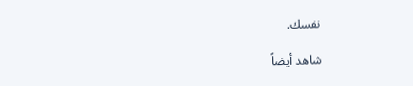نفسك.

شاهد أيضاً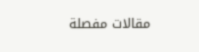مقالات مفصلة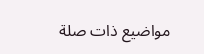مواضيع ذات صلة